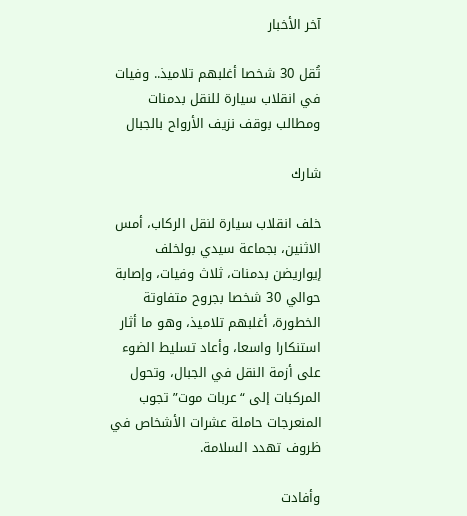آخر الأخبار

تُقل 30 شخصا أغلبهم تلاميذ.. وفيات في انقلاب سيارة للنقل بدمنات ومطالب بوقف نزيف الأرواح بالجبال

شارك

خلف انقلاب سيارة لنقل الركاب، أمس الاثنين، بجماعة سيدي بولخلف إيواريضن بدمنات، ثلاث وفيات، وإصابة حوالي 30 شخصا بجروح متفاوتة الخطورة، أغلبهم تلاميذ، وهو ما أثار استنكارا واسعا، وأعاد تسليط الضوء على أزمة النقل في الجبال، وتحول المركبات إلى “عربات موت” تجوب المنعرجات حاملة عشرات الأشخاص في ظروف تهدد السلامة.

وأفادت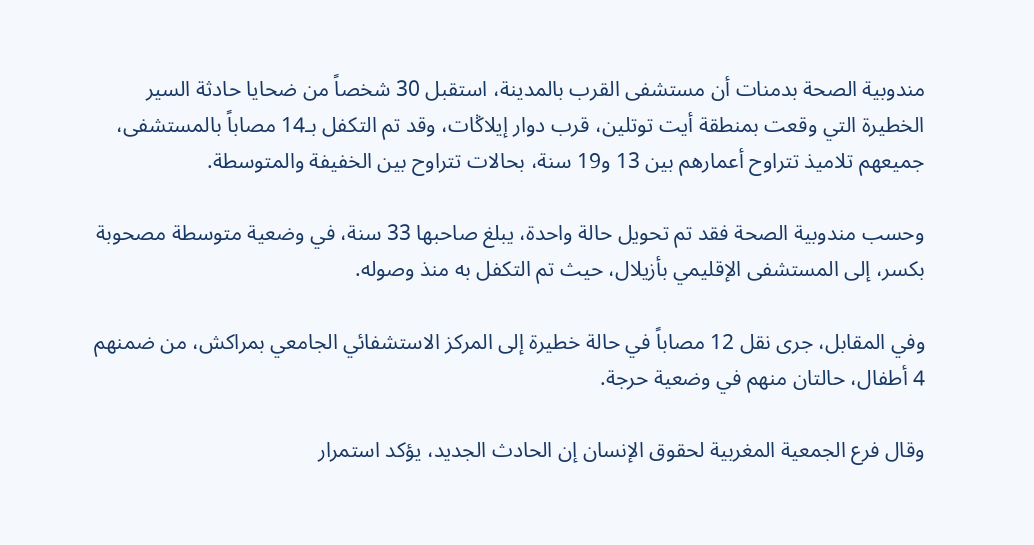مندوبية الصحة بدمنات أن مستشفى القرب بالمدينة، استقبل 30 شخصاً من ضحايا حادثة السير الخطيرة التي وقعت بمنطقة أيت توتلين، قرب دوار إيلاݣات، وقد تم التكفل بـ14 مصاباً بالمستشفى، جميعهم تلاميذ تتراوح أعمارهم بين 13 و19 سنة، بحالات تتراوح بين الخفيفة والمتوسطة.

وحسب مندوبية الصحة فقد تم تحويل حالة واحدة، يبلغ صاحبها 33 سنة، في وضعية متوسطة مصحوبة بكسر، إلى المستشفى الإقليمي بأزيلال، حيث تم التكفل به منذ وصوله.

وفي المقابل، جرى نقل 12 مصاباً في حالة خطيرة إلى المركز الاستشفائي الجامعي بمراكش، من ضمنهم 4 أطفال، حالتان منهم في وضعية حرجة.

وقال فرع الجمعية المغربية لحقوق الإنسان إن الحادث الجديد، يؤكد استمرار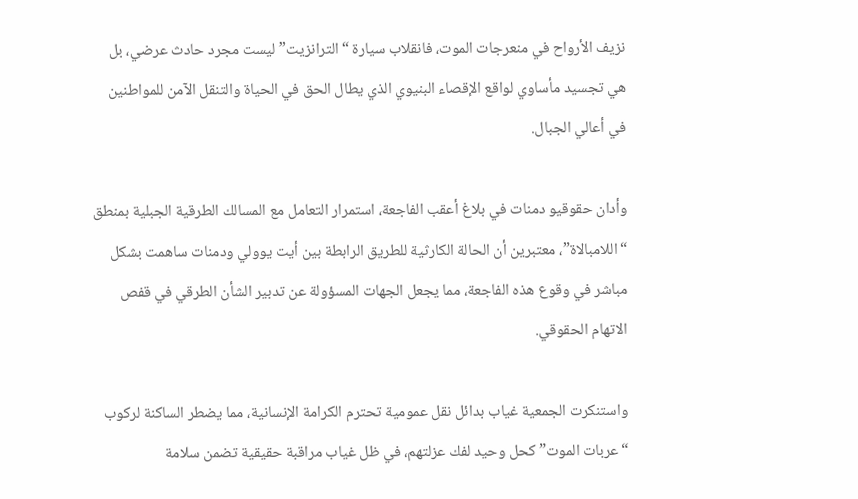نزيف الأرواح في منعرجات الموت، فانقلاب سيارة “الترانزيت” ليست مجرد حادث عرضي، بل هي تجسيد مأساوي لواقع الإقصاء البنيوي الذي يطال الحق في الحياة والتنقل الآمن للمواطنين في أعالي الجبال.

وأدان حقوقيو دمنات في بلاغ أعقب الفاجعة، استمرار التعامل مع المسالك الطرقية الجبلية بمنطق “اللامبالاة”، معتبرين أن الحالة الكارثية للطريق الرابطة بين أيت يوولي ودمنات ساهمت بشكل مباشر في وقوع هذه الفاجعة، مما يجعل الجهات المسؤولة عن تدبير الشأن الطرقي في قفص الاتهام الحقوقي.

واستنكرت الجمعية غياب بدائل نقل عمومية تحترم الكرامة الإنسانية، مما يضطر الساكنة لركوب “عربات الموت” كحل وحيد لفك عزلتهم، في ظل غياب مراقبة حقيقية تضمن سلامة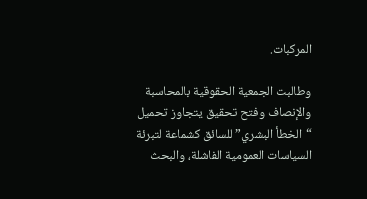المركبات.

وطالبت الجمعية الحقوقية بالمحاسبة والإنصاف وفتح تحقيق يتجاوز تحميل “الخطأ البشري” للسائق كشماعة لتبرئة السياسات العمومية الفاشلة، والبحث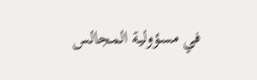في مسؤولية المجالس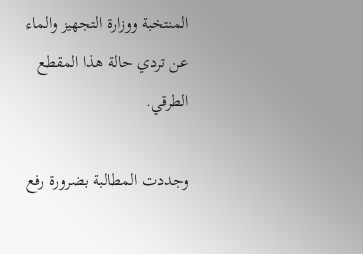المنتخبة ووزارة التجهيز والماء عن تردي حالة هذا المقطع الطرقي.

وجددت المطالبة بضرورة رفع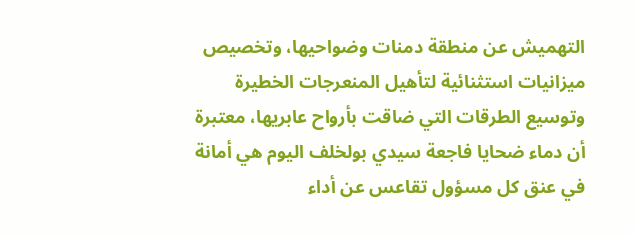التهميش عن منطقة دمنات وضواحيها، وتخصيص ميزانيات استثنائية لتأهيل المنعرجات الخطيرة وتوسيع الطرقات التي ضاقت بأرواح عابريها، معتبرة أن دماء ضحايا فاجعة سيدي بولخلف اليوم هي أمانة في عنق كل مسؤول تقاعس عن أداء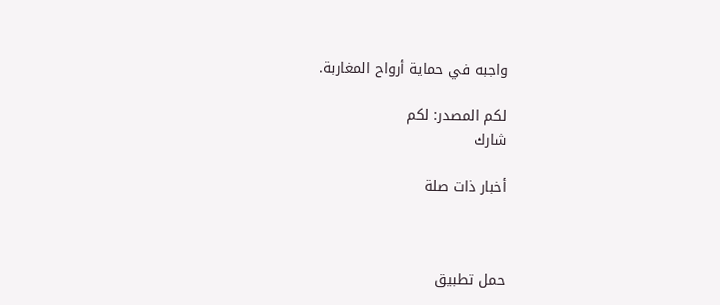واجبه في حماية أرواح المغاربة.

لكم المصدر: لكم
شارك

أخبار ذات صلة



حمل تطبيق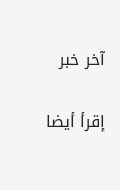آخر خبر

إقرأ أيضا